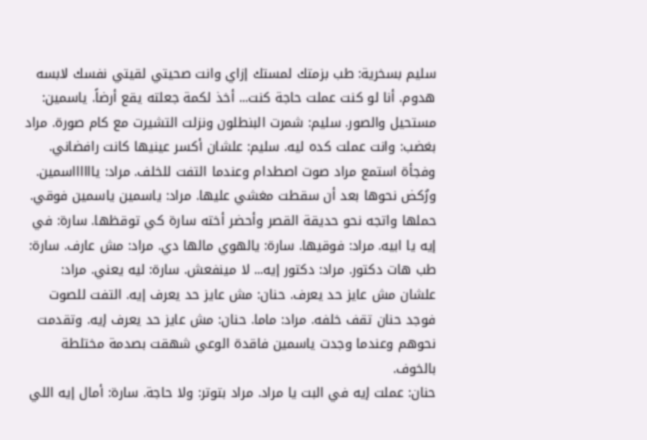سليم بسخرية: طب بزمتك لمستك إزاي وانت صحيتي لقيتي نفسك لابسه هدوم. أنا لو كنت عملت حاجة كنت... أخذ لكمة جعلته يقع أرضاً. ياسمين: مستحيل والصور. سليم: شمرت البنطلون ونزلت التشيرت مع كام صورة. مراد بغضب: وانت عملت كده ليه. سليم: علشان أكسر عينيها كانت رافضاني. وفجأة استمع مراد صوت اصطدام وعندما التفت للخلف. مراد: يااااااسمين. ورُكض نحوها بعد أن سقطت مغشي عليها. مراد: ياسمين ياسمين فوقي.
حملها واتجه نحو حديقة القصر وأحضر أخته سارة كي توقظها. سارة: في إيه يا ابيه. مراد: فوقيها. سارة: يالهوي مالها دي. مراد: مش عارف. سارة: طب هات دكتور. مراد: دكتور إيه... لا مينفعش. سارة: ليه يعني. مراد: علشان مش عايز حد يعرف. حنان: مش عايز حد يعرف إيه. التفت للصوت فوجد حنان تقف خلفه. مراد: ماما. حنان: مش عايز حد يعرف إيه. وتقدمت نحوهم وعندما وجدت ياسمين فاقدة الوعي شهقت بصدمة مختلطة بالخوف.
حنان: عملت إيه في البت يا مراد. مراد بتوتر: ولا حاجة. سارة: أمال إيه اللي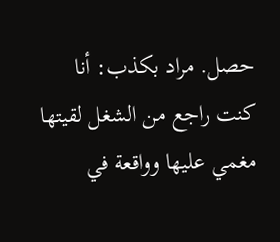حصل. مراد بكذب: أنا كنت راجع من الشغل لقيتها مغمي عليها وواقعة في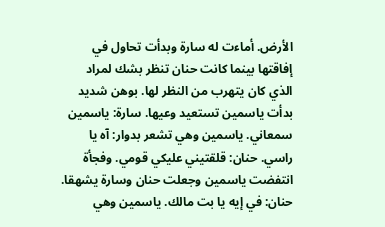الأرض. أماءت له سارة وبدأت تحاول في إفاقتها بينما كانت حنان تنظر بشك لمراد الذي كان يتهرب من النظر لها. بوهن شديد بدأت ياسمين تستعيد وعيها. سارة: ياسمين سمعاني. ياسمين وهي تشعر بدوار: آه يا راسي. حنان: قلقتيني عليكي قومي. وفجأة انتفضت ياسمين وجعلت حنان وسارة يشهقا.
حنان: في إيه يا بت مالك. ياسمين وهي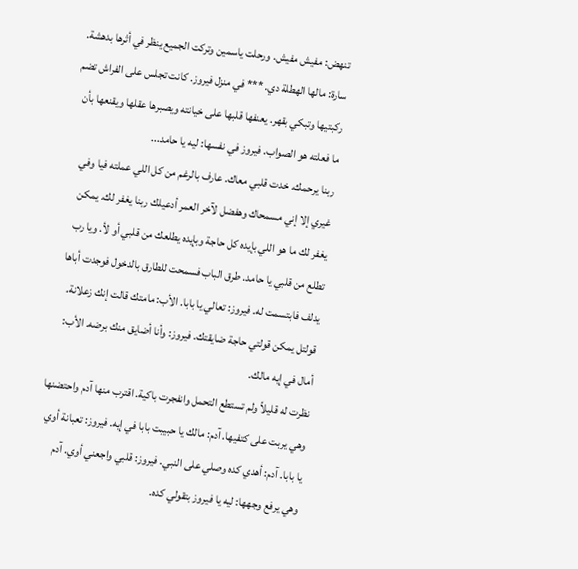تنهض: مفيش مفيش. ورحلت ياسمين وتركت الجميع ينظر في أثرها بدهشة. سارة: مالها الهطلة دي. *** في منزل فيروز. كانت تجلس على الفراش تضم ركبتيها وتبكي بقهر. يعنفها قلبها على خيانته ويصبرها عقلها ويقنعها بأن ما فعلته هو الصواب. فيروز في نفسها: ليه يا حامد...
ربنا يرحمك. خدت قلبي معاك. عارف بالرغم من كل اللي عملته فيا وفي غيري إلا إني مسمحاك وهفضل لآخر العمر أدعيلك ربنا يغفر لك. يمكن يغفر لك ما هو اللي بإيده كل حاجة وبإيده يطلعك من قلبي أو لأ. ويا رب تطلع من قلبي يا حامد. طرق الباب فسمحت للطارق بالدخول فوجدت أباها يدلف فابتسمت له. فيروز: تعالي يا بابا. الأب: مامتك قالت إنك زعلانة. قولتل يمكن قولتي حاجة ضايقتك. فيروز: وأنا أضايق منك برضه. الأب: أمال في إيه مالك.
نظرت له قليلاً ولم تستطع التحمل وانفجرت باكية. اقترب منها آدم واحتضنها وهي يربت على كتفيها. آدم: مالك يا حبيبت بابا في إيه. فيروز: تعبانة أوي يا بابا. آدم: أهدي كده وصلي على النبي. فيروز: قلبي واجعني أوي. آدم وهي يرفع وجهها: ليه يا فيروز بتقولي كده.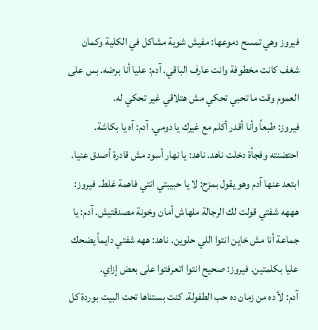فيروز وهي تمسح دموعها: مفيش شوية مشاكل في الكلية وكمان شغف كانت مخطوفة وانت عارف الباقي. آدم: عليا أنا برضه. بس على العموم وقت ما تحبي تحكي مش هتلاقي غير تحكي له.
فيروز: طبعاً وأنا أقدر أكلم مع غيرك يا دومي. آدم: آه يا بكاشة. احتضنته وفجأة دخلت ناهد. ناهد: يا نهار أسود مش قادرة أصدق عنيا. ابتعد عنها آدم وهو يقول بمزح: لا يا حبيبتي انتي فاهمة غلط. فيروز: هههه شفتي قولت لك الرجالة ملهاش أمان وخونة مصدقتيش. آدم: يا جماعة أنا مش خاين انتوا اللي حلوين. ناهد: ههه شفتي دايماً يضحك عليا بكلمتين. فيروز: صحيح انتوا اتعرفتوا على بعض إزاي.
آدم: لأ ده من زمان ده حب الطفولة. كنت بستناها تحت البيت بوردة كل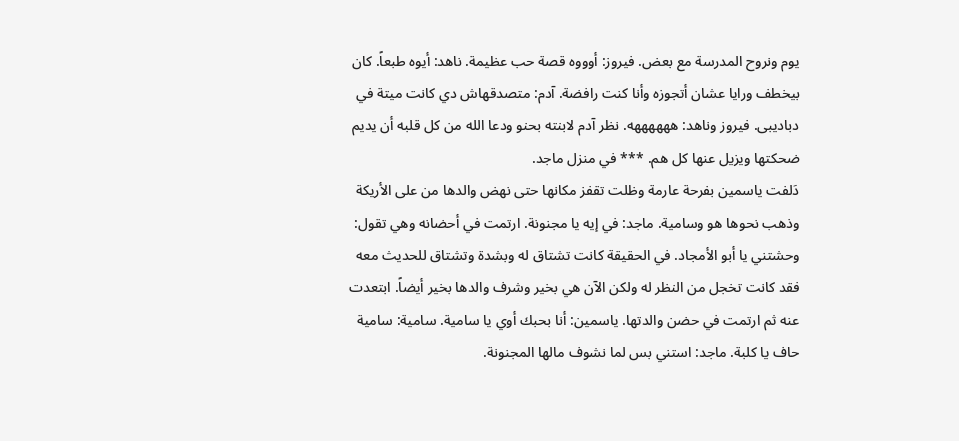يوم ونروح المدرسة مع بعض. فيروز: أوووه قصة حب عظيمة. ناهد: أيوه طبعاً. كان بيخطف ورايا عشان أتجوزه وأنا كنت رافضة. آدم: متصدقهاش دي كانت ميتة في دباديبى. فيروز وناهد: ههههههه. نظر آدم لابنته بحنو ودعا الله من كل قلبه أن يديم ضحكتها ويزيل عنها كل هم. *** في منزل ماجد.
دَلفت ياسمين بفرحة عارمة وظلت تقفز مكانها حتى نهض والدها من على الأريكة وذهب نحوها هو وسامية. ماجد: في إيه يا مجنونة. ارتمت في أحضانه وهي تقول: وحشتني يا أبو الأمجاد. في الحقيقة كانت تشتاق له وبشدة وتشتاق للحديث معه فقد كانت تخجل من النظر له ولكن الآن هي بخير وشرف والدها بخير أيضاً. ابتعدت عنه ثم ارتمت في حضن والدتها. ياسمين: أنا بحبك أوي يا سامية. سامية: سامية حاف يا كلبة. ماجد: استني بس لما نشوف مالها المجنونة.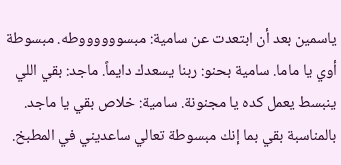ياسمين بعد أن ابتعدت عن سامية: مبسووووووطه. مبسوطة أوي يا ماما. سامية بحنو: ربنا يسعدك دايماً. ماجد: بقي اللي ينبسط يعمل كده يا مجنونة. سامية: خلاص بقي يا ماجد. بالمناسبة بقي بما إنك مبسوطة تعالي ساعديني في المطبخ.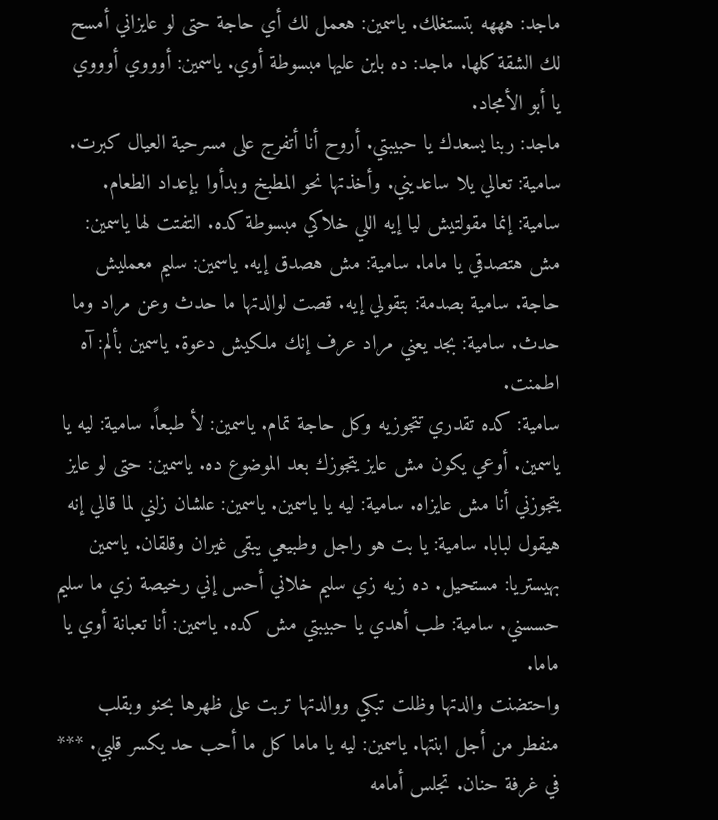ماجد: هههه بتستغلك. ياسمين: هعمل لك أي حاجة حتى لو عايزاني أمسح لك الشقة كلها. ماجد: ده باين عليها مبسوطة أوي. ياسمين: أوووي أوووي يا أبو الأمجاد.
ماجد: ربنا يسعدك يا حبيبتي. أروح أنا أتفرج على مسرحية العيال كبرت. سامية: تعالي يلا ساعديني. وأخذتها نحو المطبخ وبدأوا بإعداد الطعام. سامية: إنما مقولتيش ليا إيه اللي خلاكي مبسوطة كده. التفتت لها ياسمين: مش هتصدقي يا ماما. سامية: مش هصدق إيه. ياسمين: سليم معمليش حاجة. سامية بصدمة: بتقولي إيه. قصت لوالدتها ما حدث وعن مراد وما حدث. سامية: بجد يعني مراد عرف إنك ملكيش دعوة. ياسمين بألم: آه اطمنت.
سامية: كده تقدري تتجوزيه وكل حاجة تمام. ياسمين: لأ طبعاً. سامية: ليه يا ياسمين. أوعي يكون مش عايز يتجوزك بعد الموضوع ده. ياسمين: حتى لو عايز يتجوزني أنا مش عايزاه. سامية: ليه يا ياسمين. ياسمين: علشان زلني لما قالي إنه هيقول لبابا. سامية: يا بت هو راجل وطبيعي يبقى غيران وقلقان. ياسمين بهيستريا: مستحيل. ده زيه زي سليم خلاني أحس إني رخيصة زي ما سليم حسسني. سامية: طب أهدي يا حبيبتي مش كده. ياسمين: أنا تعبانة أوي يا ماما.
واحتضنت والدتها وظلت تبكي ووالدتها تربت على ظهرها بحنو وبقلب منفطر من أجل ابنتها. ياسمين: ليه يا ماما كل ما أحب حد يكسر قلبي. *** في غرفة حنان. تجلس أمامه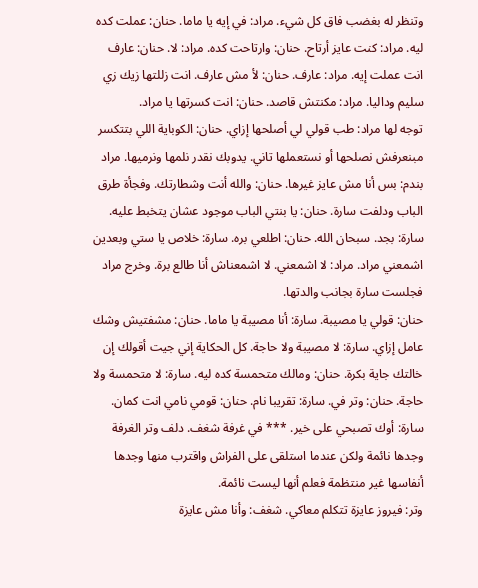وتنظر له بغضب فاق كل شيء. مراد: في إيه يا ماما. حنان: عملت كده ليه. مراد: كنت عايز أرتاح. حنان: وارتاحت كده. مراد: لا. حنان: عارف انت عملت إيه. مراد: عارف. حنان: لأ مش عارف. انت زللتها زيك زي سليم وداليا. مراد: مكنتش قاصد. حنان: انت كسرتها يا مراد.
توجه لها مراد: طب قولي لي أصلحها إزاي. حنان: الكوباية اللي بتتكسر مبنعرفش نصلحها أو نستعملها تاني. يدوبك نقدر نلمها ونرميها. مراد بندم: بس أنا مش عايز غيرها. حنان: والله أنت وشطارتك. وفجأة طرق الباب ودلفت سارة. حنان: يا بنتي الباب موجود عشان يتخبط عليه. سارة: بجد. سبحان الله. حنان: اطلعي بره. سارة: خلاص يا ستي وبعدين اشمعني مراد. مراد: لا اشمعني. لا اشمعناش أنا طالع برة. وخرج مراد فجلست سارة بجانب والدتها.
حنان: قولي يا مصيبة. سارة: أنا مصيبة يا ماما. حنان: مشفتيش وشك عامل إزاي. سارة: لا مصيبة ولا حاجة. كل الحكاية إني جيت أقولك إن خالتك جاية بكرة. حنان: ومالك متحمسة كده ليه. سارة: لا متحمسة ولا حاجة. حنان: وتر في. سارة: تقريبا نام. حنان: قومي نامي انت كمان. سارة: أوك تصبحي على خير. *** في غرفة شغف. دلف وتر الغرفة وجدها نائمة ولكن عندما استلقى على الفراش واقترب منها وجدها أنفاسها غير منتظمة فعلم أنها ليست نائمة.
وتر: فيروز عايزة تتكلم معاكي. شغف: وأنا مش عايزة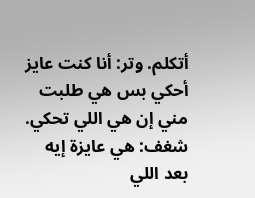أتكلم. وتر: أنا كنت عايز أحكي بس هي طلبت مني إن هي اللي تحكي. شغف: هي عايزة إيه بعد اللي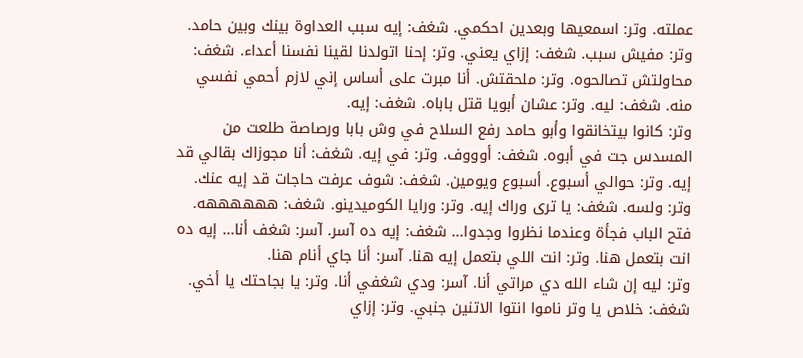عملته. وتر: اسمعيها وبعدين احكمي. شغف: إيه سبب العداوة بينك وبين حامد. وتر: مفيش سبب. شغف: إزاي يعني. وتر: إحنا اتولدنا لقينا نفسنا أعداء. شغف: محاولتش تصالحوه. وتر: ملحقتش. أنا مبرت على أساس إني لازم أحمي نفسي منه. شغف: ليه. وتر: عشان أبويا قتل باباه. شغف: إيه.
وتر: كانوا بيتخانقوا وأبو حامد رفع السلاح في وش بابا ورصاصة طلعت من المسدس جت في أبوه. شغف: أوووف. وتر: في إيه. شغف: أنا مجوزاك بقالي قد إيه. وتر: حوالي أسبوع. أسبوع ويومين. شغف: شوف عرفت حاجات قد إيه عنك. وتر: ولسه. شغف: يا ترى وراك إيه. وتر: ورايا الكوميدينو. شغف: ههههههه. فتح الباب فجأة وعندما نظروا وجدوا... شغف: إيه ده آسر. آسر: شغف أنا... إيه ده انت بتعمل هنا. وتر: انت اللي بتعمل إيه هنا. آسر: أنا جاي أنام هنا.
وتر: ليه إن شاء الله دي مراتي أنا. آسر: ودي شغفي أنا. وتر: يا بجاحتك يا أخي. شغف: خلاص يا وتر ناموا انتوا الاتنين جنبي. وتر: إزاي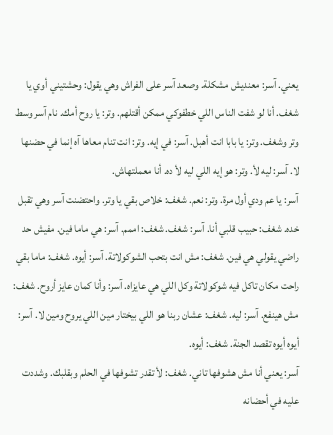يعني. آسر: معنديش مشكلة. وصعد آسر على الفراش وهي يقول: وحشتيني أوي يا شغف. أنا لو شفت الناس اللي خطفوكي ممكن أقتلهم. وتر: يا روح أمك. نام آسر وسط وتر وشغف. وتر: يا بابا انت أهبل. آسر: في إيه. وتر: انت تنام معاها آه إنما في حضنها لا. آسر: ليه لأ. وتر: هو إيه اللي ليه لأ ده. أنا معملتهاش.
آسر: يا عم ودي أول مرة. وتر: نعم. شغف: خلاص بقي يا وتر. واحتضنت آسر وهي تقبل خده. شغف: حبيب قلبي أنا. آسر: شغف. شغف: اممم. آسر: هي ماما فين. مفيش حد راضي يقولي هي فين. شغف: مش انت بتحب الشوكولاتة. آسر: أيوه. شغف: ماما بقي راحت مكان تاكل فيه شوكولاتة وكل اللي هي عايزاه. آسر: وأنا كمان عايز أروح. شغف: مش هينفع. آسر: ليه. شغف: عشان ربنا هو اللي بيختار مين اللي يروح ومين لا. آسر: أيوه أيوه تقصد الجنة. شغف: أيوه.
آسر: يعني أنا مش هشوفها تاني. شغف: لأ تقدر تشوفها في الحلم وبقلبك. وشددت عليه في أحضانه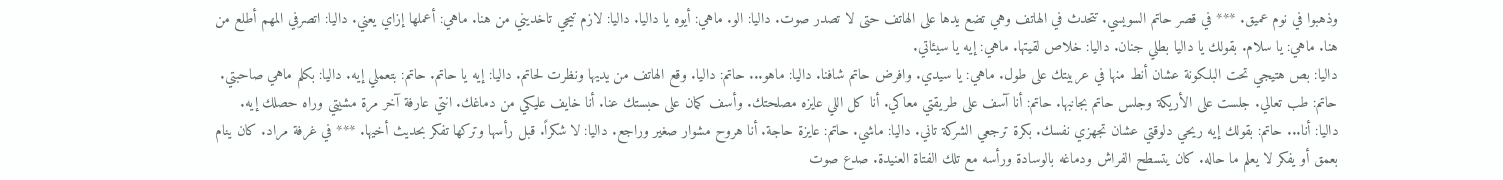وذهبوا في نوم عميق. *** في قصر حاتم السويسي. تتحدث في الهاتف وهي تضع يدها على الهاتف حتى لا تصدر صوت. داليا: الو. ماهي: أيوه يا داليا. داليا: لازم تيجي تاخديني من هنا. ماهي: أعملها إزاي يعني. داليا: اتصرفي المهم أطلع من هنا. ماهي: يا سلام. بقولك يا داليا بطلي جنان. داليا: خلاص لقيتها. ماهي: إيه يا سيئاتي.
داليا: بص هتيجي تحت البلكونة عشان أنط منها في عربيتك على طول. ماهي: يا سيدي. وافرض حاتم شافنا. داليا: ماهو... حاتم: داليا. وقع الهاتف من يديها ونظرت لحاتم. داليا: إيه يا حاتم. حاتم: بتعملي إيه. داليا: بكلم ماهي صاحبتي. حاتم: طب تعالي. جلست على الأريكة وجلس حاتم بجانبها. حاتم: أنا آسف على طريقتي معاكي. أنا كل اللي عايزه مصلحتك. وأسف كمان على حبستك عنا. أنا خايف عليكي من دماغك. انتي عارفة آخر مرة مشيتي وراه حصلك إيه.
داليا: أنا... حاتم: بقولك إيه ريحي دلوقتي عشان تجهزي نفسك. بكرة ترجعي الشركة تاني. داليا: ماشي. حاتم: عايزة حاجة. أنا هروح مشوار صغير وراجع. داليا: لا شكراً. قبل رأسها وتركها تفكر بحديث أخيها. *** في غرفة مراد. كان ينام بعمق أو يفكر لا يعلم ما حاله. كان يتسطح الفراش ودماغه بالوسادة ورأسه مع تلك الفتاة العنيدة. صدع صوت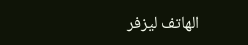الهاتف ليزفر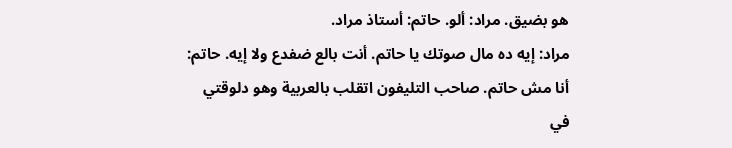هو بضيق. مراد: ألو. حاتم: أستاذ مراد.
مراد: إيه ده مال صوتك يا حاتم. أنت بالع ضفدع ولا إيه. حاتم: أنا مش حاتم. صاحب التليفون اتقلب بالعربية وهو دلوقتي في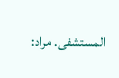المستشفى. مراد: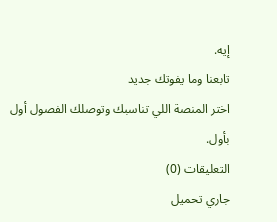إيه.
تابعنا وما يفوتك جديد
اختر المنصة اللي تناسبك وتوصلك الفصول أول بأول.
التعليقات (0)
جاري تحميل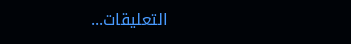التعليقات...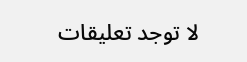لا توجد تعليقات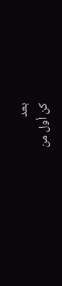بعد
كن أول من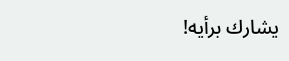يشارك برأيه!